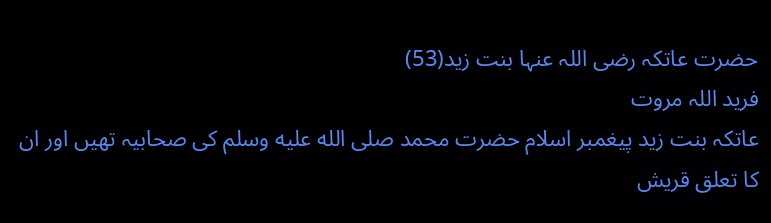حضرت عاتکہ رضی اللہ عنہا بنت زید(53)
فرید اللہ مروت
عاتکہ بنت زید پیغمبر اسلام حضرت محمد صلى الله عليه وسلم کی صحابیہ تھیں اور ان کا تعلق قریش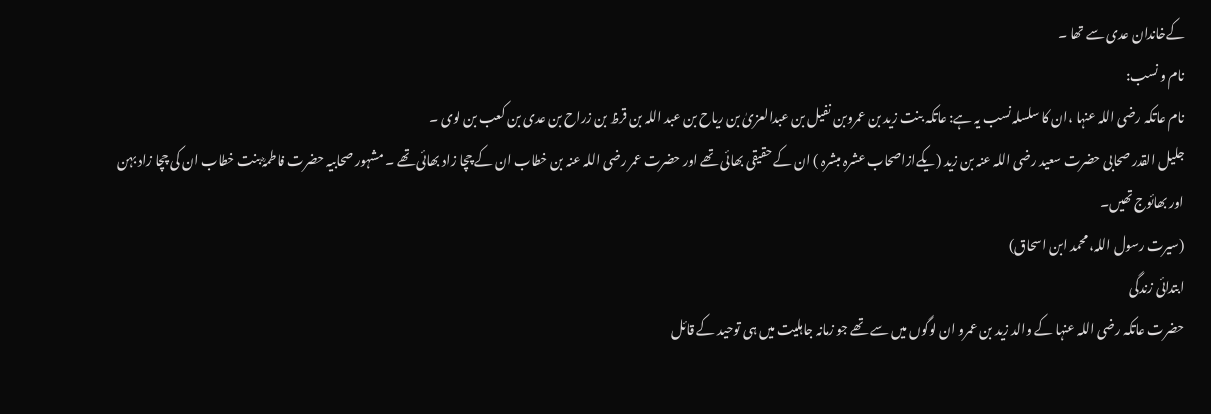کےخاندان عدی سے تھا ۔
نام و نسب:
نام عاتکہ رضی اللہ عنہا ،ان کا سلسلہ نسب یہ ہے: عاتکہ بنت زید بن عمروبن نفیل بن عبدالعزیٰ بن ریاح بن عبد اللہ بن قرظ بن زراح بن عدی بن کعب بن لوی ۔
جلیل القدر صحابی حضرت سعید رضی اللہ عنہ بن زید (یکےازاصحاب عشرہ مبشرہ ) ان کے حقیقی بھائی تھے اور حضرت عمر رضی اللہ عنہ بن خطاب ان کے چچا زاد بھائی تھے ۔ مشہور صحابیہ حضرت فاطمہؓ بنت خطاب ان کی چچا زاد بہن اور بھائوج تھیں۔
(سیرت رسول اللہ، محمد ابن اسحاق)
ابتدائی زندگی
حضرت عاتکہ رضی اللہ عنہا کے والد زید بن عمرو ان لوگوں میں سے تھے جو زمانہ جاہلیت میں ہی توحید کے قائل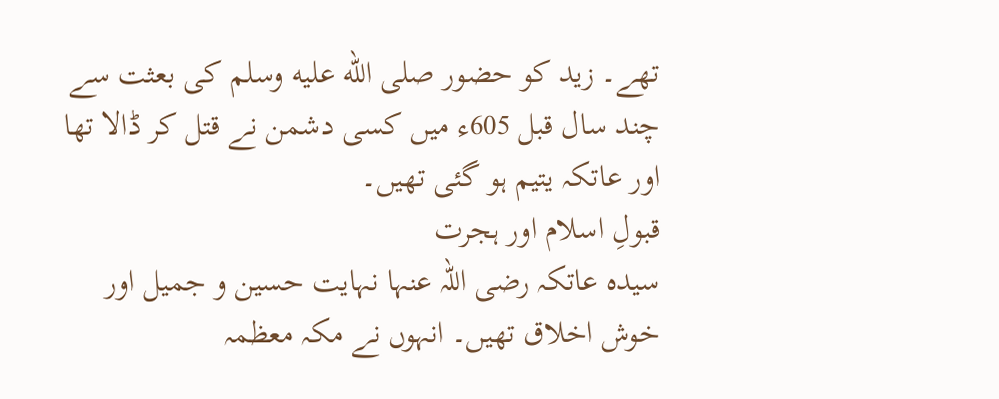تھے۔ زید کو حضور صلى الله عليه وسلم کی بعثت سے چند سال قبل 605ء میں کسی دشمن نے قتل کر ڈالا تھا اور عاتکہ یتیم ہو گئی تھیں۔
قبولِ اسلام اور ہجرت
سیدہ عاتکہ رضی اللہ عنہا نہایت حسین و جمیل اور خوش اخلاق تھیں۔ انہوں نے مکہ معظمہ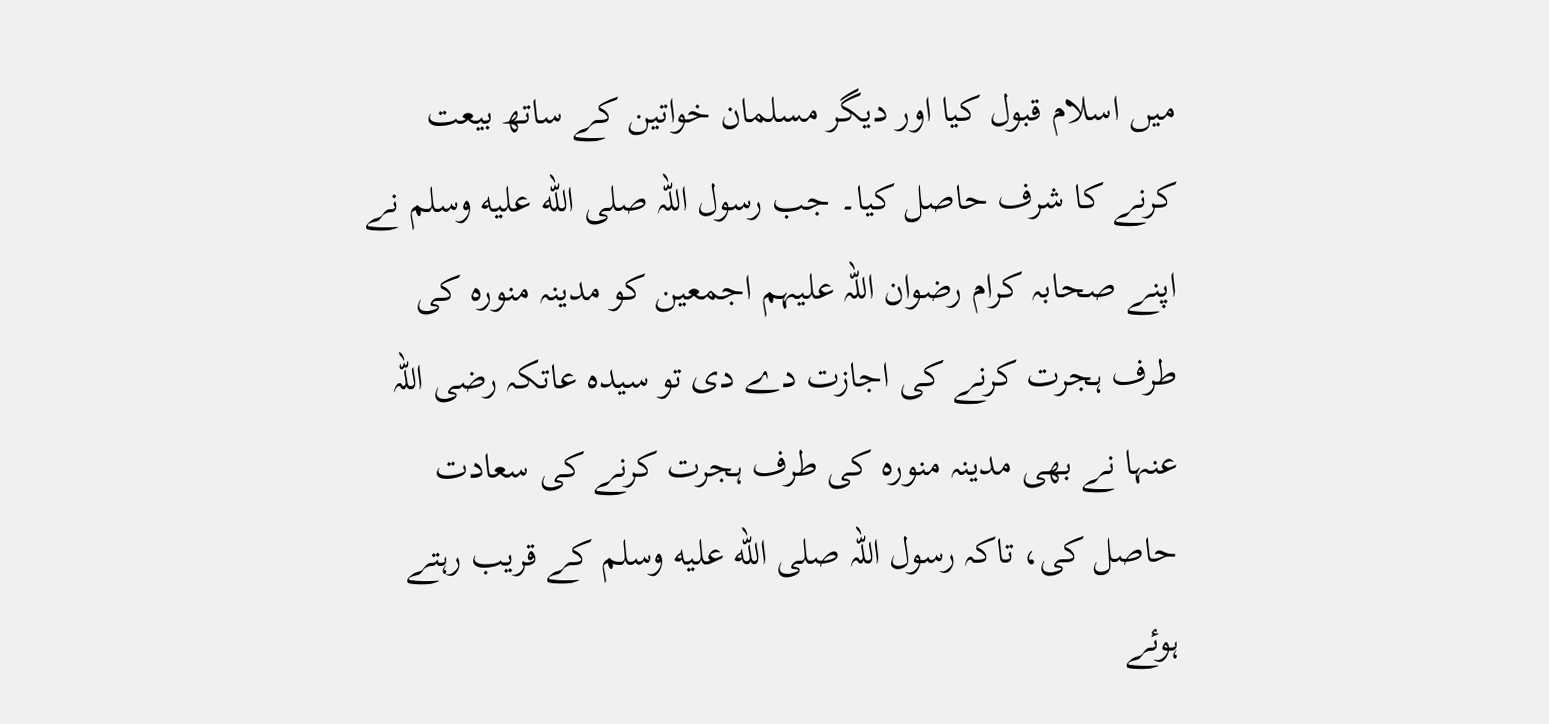میں اسلام قبول کیا اور دیگر مسلمان خواتین کے ساتھ بیعت کرنے کا شرف حاصل کیا۔ جب رسول اللہ صلى الله عليه وسلم نے اپنے صحابہ کرام رضوان اللہ علیہم اجمعین کو مدینہ منورہ کی طرف ہجرت کرنے کی اجازت دے دی تو سیدہ عاتکہ رضی اللہ عنہا نے بھی مدینہ منورہ کی طرف ہجرت کرنے کی سعادت حاصل کی، تاکہ رسول اللہ صلى الله عليه وسلم کے قریب رہتے ہوئے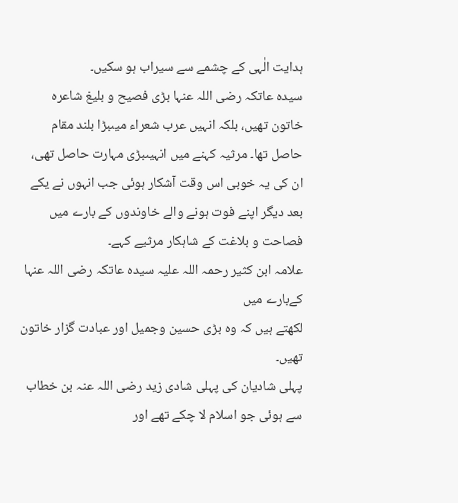ہدایت الٰہی کے چشمے سے سیراب ہو سکیں۔
سیدہ عاتکہ رضی اللہ عنہا بڑی فصیح و بلیغ شاعرہ خاتون تھیں، بلکہ انہیں عرب شعراء میںبڑا بلند مقام حاصل تھا۔ مرثیہ کہنے میں انہیںبڑی مہارت حاصل تھی، ان کی یہ خوبی اس وقت آشکار ہوئی جب انہوں نے یکے بعد دیگر اپنے فوت ہونے والے خاوندوں کے بارے میں فصاحت و بلاغت کے شاہکار مرثیے کہے۔
علامہ ابن کثیر رحمہ اللہ علیہ سیدہ عاتکہ رضی اللہ عنہا کےبارے میں
لکھتے ہیں کہ وہ بڑی حسین وجمیل اور عبادت گزار خاتون تھیں۔
پہلی شادیان کی پہلی شادی زید رضی اللہ عنہ بن خطاب سے ہوئی جو اسلام لا چکے تھے اور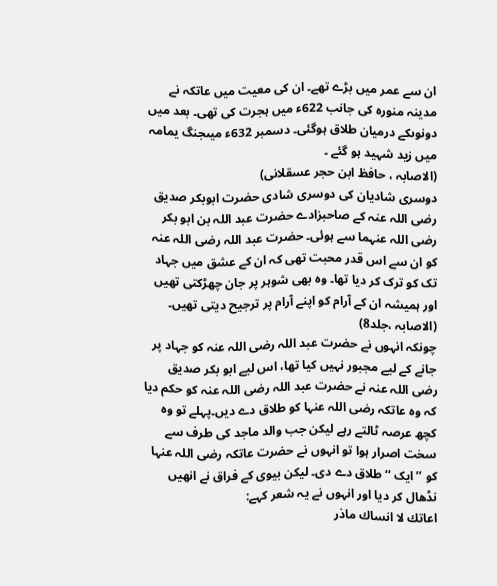ان سے عمر میں بڑے تھے۔ ان کی معیت میں عاتکہ نے مدینہ منورہ کی جانب 622ء میں ہجرت کی تھی۔ بعد میں دونوںکے درمیان طلاق ہوگئی۔ دسمبر 632ء میںجنگ یمامہ میں زید شہید ہو گئے ۔
(الاصابہ ، حافظ ابن حجر عسقلانی)
دوسری شادیان کی دوسری شادی حضرت ابوبکر صدیق رضی اللہ عنہ کے صاحبزادے حضرت عبد اللہ بن ابو بکر رضی اللہ عنہما سے ہوئی۔ حضرت عبد اللہ رضی اللہ عنہ کو ان سے اس قدر محبت تھی کہ ان کے عشق میں جہاد تک کو ترک کر دیا تھا۔ وہ بھی شوہر پر جان چھڑکتی تھیں اور ہمیشہ ان کے آرام کو اپنے آرام پر ترجیح دیتی تھیں۔
(الاصابہ ،جلد8)
چونکہ انہوں نے حضرت عبد اللہ رضی اللہ عنہ کو جہاد پر جانے کے لیے مجبور نہیں کیا تھا، اس لیے ابو بکر صدیق رضی اللہ عنہ نے حضرت عبد اللہ رضی اللہ عنہ کو حکم دیا کہ وہ عاتکہ رضی اللہ عنہا کو طلاق دے دیں۔پہلے تو وہ کچھ عرصہ ٹالتے رہے لیکن جب والد ماجد کی طرف سے سخت اصرار ہوا تو انہوں نے حضرت عاتکہ رضی اللہ عنہا کو ’’ایک ‘‘ طلاق دے دی۔ لیکن بیوی کے فراق نے انھیں نڈھال کر دیا اور انہوں نے یہ شعر کہے:
اعاتك لا انساك ماذر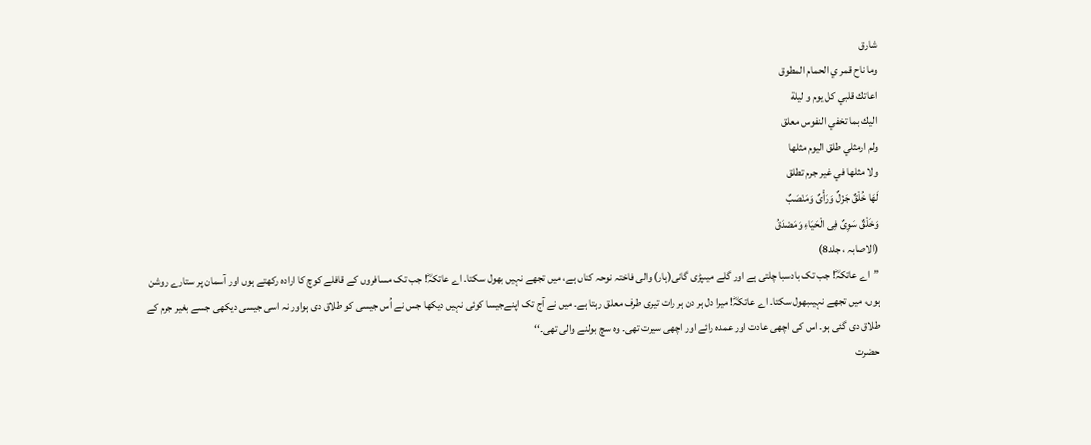شارق
وما ناح قمر ي الحمام المطوق
اعاتك قلبي كل يوم و ليلة
اليك بما تخفي النفوس معلق
ولم ارمثلي طلق اليوم مثلها
ولا مثلها في غير جرم تطلق
لَھَا خُلْقٌ جَزْلٌ وَرَأْیٌ وَمَنْصَبٌ
وَخَلْقٌ سَوِیٌ فِی الْحَیَاءِ وَمَصْدَقُ
(الاصابہ ، جلد8)
”اے عاتکہؓ! جب تک بادسبا چلتی ہے اور گلے میںپڑی گانی(ہار) والی فاختہ نوحہ کناں ہے، میں تجھے نہیں بھول سکتا۔ اے عاتکہؓ! جب تک مسافروں کے قافلے کوچ کا ارادہ رکھتے ہوں اور آسمان پر ستارے روشن ہوں، میں تجھے نہیںبھول سکتا۔ اے عاتکہؓ! میرا دل ہر دن ہر رات تیری طرف معلق رہتا ہے۔ میں نے آج تک اپنےجیسا کوئی نہیں دیکھا جس نے اُس جیسی کو طلاق دی ہواور نہ اسی جیسی دیکھی جسے بغیر جرم کے طلاق دی گئی ہو۔ اس کی اچھی عادت اور عمدہ رائے اور اچھی سیرت تھی۔ وہ سچ بولنے والی تھی۔‘‘
حضرت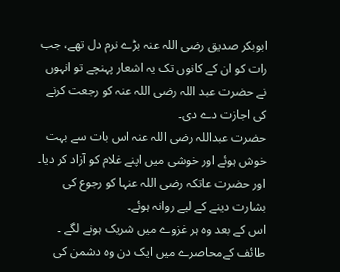ابوبکر صدیق رضی اللہ عنہ بڑے نرم دل تھے، جب رات کو ان کے کانوں تک یہ اشعار پہنچے تو انہوں نے حضرت عبد اللہ رضی اللہ عنہ کو رجعت کرنے کی اجازت دے دی۔
حضرت عبداللہ رضی اللہ عنہ اس بات سے بہت خوش ہوئے اور خوشی میں اپنے غلام کو آزاد کر دیا۔ اور حضرت عاتکہ رضی اللہ عنہا کو رجوع کی بشارت دینے کے لیے روانہ ہوئے۔
اس کے بعد وہ ہر غزوے میں شریک ہونے لگے ۔ طائف کےمحاصرے میں ایک دن وہ دشمن کی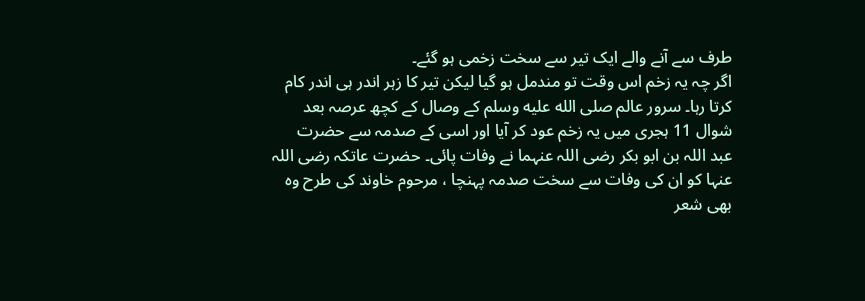طرف سے آنے والے ایک تیر سے سخت زخمی ہو گئے۔
اگر چہ یہ زخم اس وقت تو مندمل ہو گیا لیکن تیر کا زہر اندر ہی اندر کام کرتا رہا۔ سرور عالم صلى الله عليه وسلم کے وصال کے کچھ عرصہ بعد شوال 11 ہجری میں یہ زخم عود کر آیا اور اسی کے صدمہ سے حضرت عبد اللہ بن ابو بکر رضی اللہ عنہما نے وفات پائی۔ حضرت عاتکہ رضی اللہ عنہا کو ان کی وفات سے سخت صدمہ پہنچا ، مرحوم خاوند کی طرح وہ بھی شعر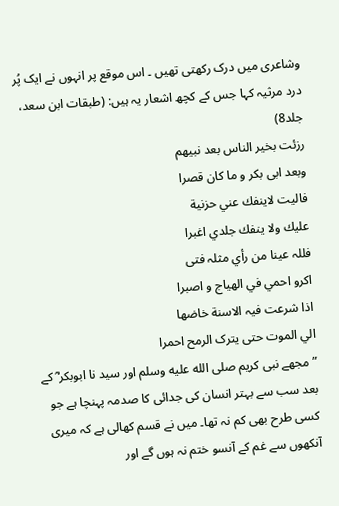وشاعری میں درک رکھتی تھیں ۔ اس موقع پر انہوں نے ایک پُر درد مرثیہ کہا جس کے کچھ اشعار یہ ہیں: (طبقات ابن سعد، جلد8)
رزئت بخیر الناس بعد نبیھم
وبعد ابی بکر و ما کان قصرا
فاليت لاينفك عني حزنية
عليك ولا ينفك جلدي اغبرا
فللہ عينا من رأي مثلہ فتی
اكرو احمي في الهياج و اصبرا
اذا شرعت فيہ الاسنة خاضها
الي الموت حتی یترک الرمح احمرا
”مجھے نبی کریم صلى الله عليه وسلم اور سید نا ابوبکر ؓ کے بعد سب سے بہتر انسان کی جدائی کا صدمہ پہنچا ہے جو کسی طرح بھی کم نہ تھا۔ میں نے قسم کھالی ہے کہ میری آنکھوں سے غم کے آنسو ختم نہ ہوں گے اور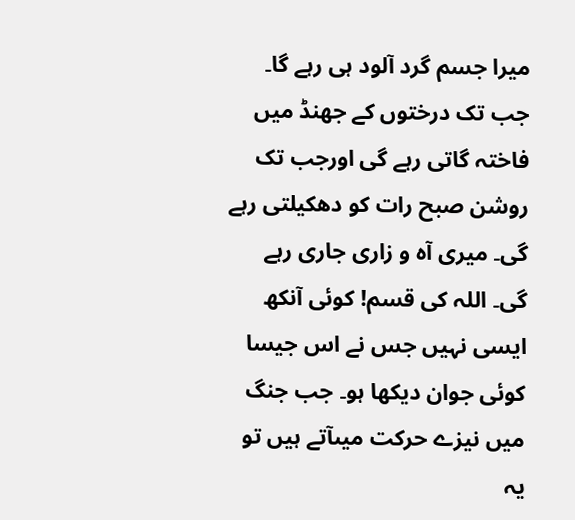میرا جسم گرد آلود ہی رہے گا۔ جب تک درختوں کے جھنڈ میں فاختہ گاتی رہے گی اورجب تک روشن صبح رات کو دھکیلتی رہے گی۔ میری آہ و زاری جاری رہے گی۔ اللہ کی قسم! کوئی آنکھ ایسی نہیں جس نے اس جیسا کوئی جوان دیکھا ہو۔ جب جنگ میں نیزے حرکت میںآتے ہیں تو یہ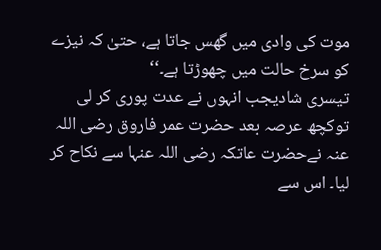موت کی وادی میں گھس جاتا ہے، حتیٰ کہ نیزے کو سرخ حالت میں چھوڑتا ہے۔‘‘
تیسری شادیجب انہوں نے عدت پوری کر لی توکچھ عرصہ بعد حضرت عمر فاروق رضی اللہ عنہ نےحضرت عاتکہ رضی اللہ عنہا سے نکاح کر لیا۔ اس سے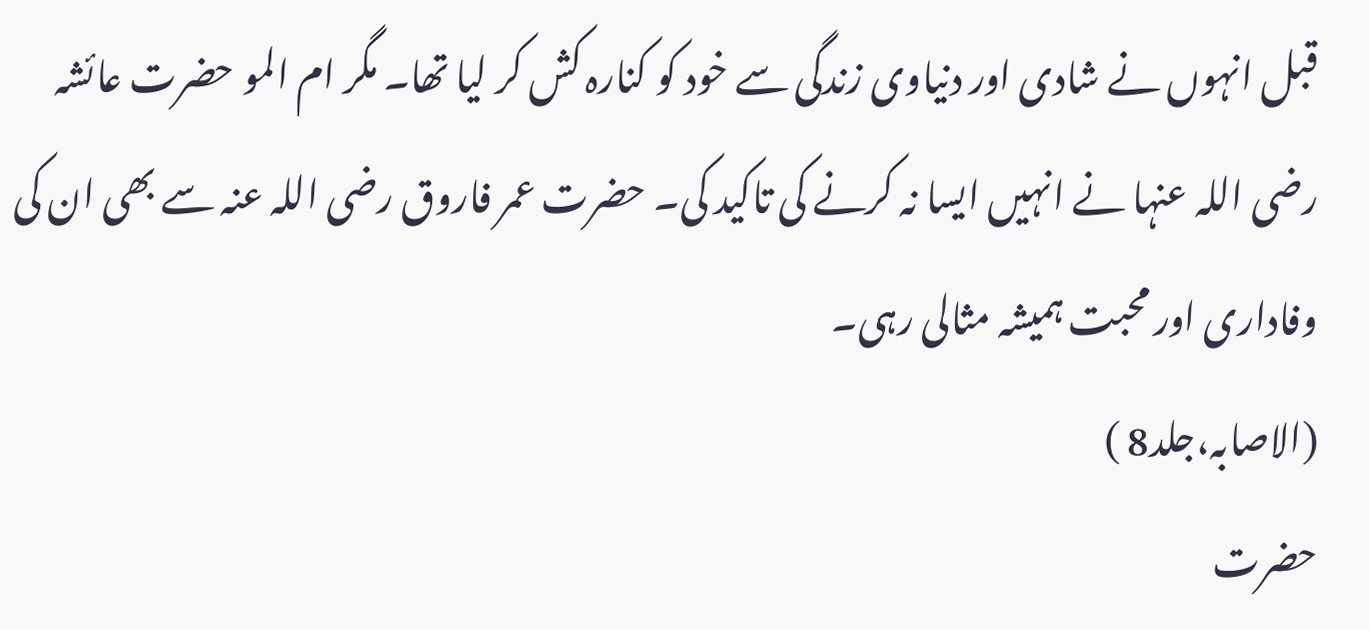قبل انہوں نے شادی اور دنیاوی زندگی سے خود کو کنارہ کش کر لیا تھا۔ مگر ام المو حضرت عائشہ رضی اللہ عنہا نے انہیں ایسا نہ کرنے کی تاکید کی۔ حضرت عمر فاروق رضی اللہ عنہ سے بھی ان کی وفاداری اور محبت ہمیشہ مثالی رہی۔
(الاصابہ،جلد8 )
حضرت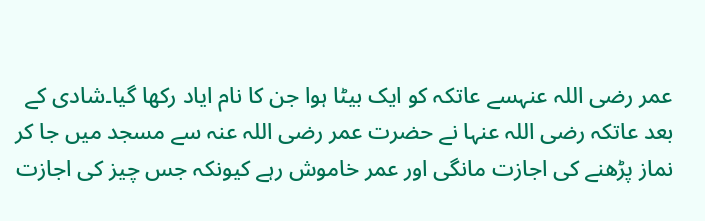عمر رضی اللہ عنہسے عاتکہ کو ایک بیٹا ہوا جن کا نام ایاد رکھا گیا۔شادی کے بعد عاتکہ رضی اللہ عنہا نے حضرت عمر رضی اللہ عنہ سے مسجد میں جا کر نماز پڑھنے کی اجازت مانگی اور عمر خاموش رہے کیونکہ جس چیز کی اجازت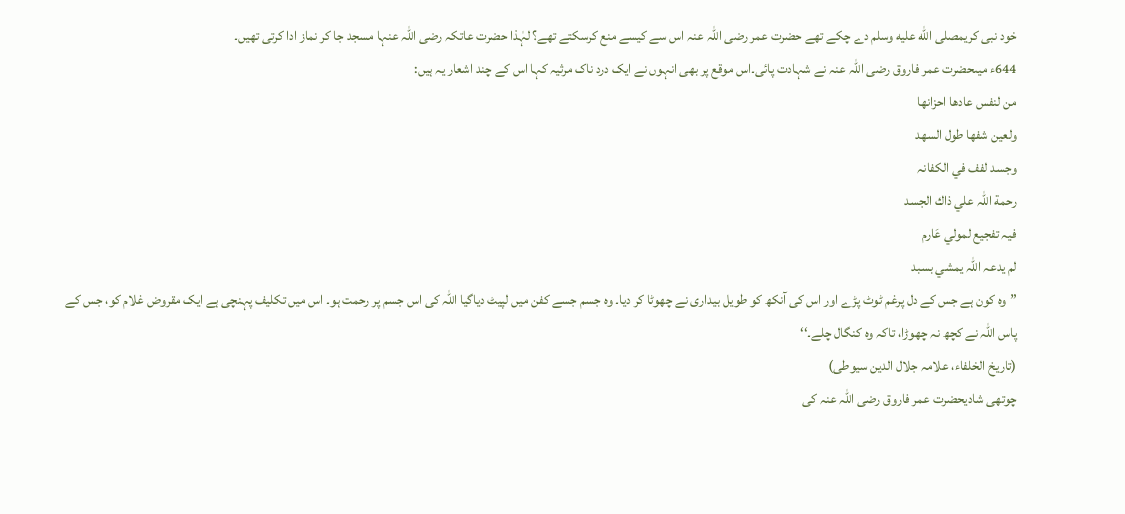خود نبی کریمصلى الله عليه وسلم دے چکے تھے حضرت عمر رضی اللہ عنہ اس سے کیسے منع کرسکتے تھے؟ لہٰذا حضرت عاتکہ رضی اللہ عنہا مسجد جا کر نماز ادا کرتی تھیں۔
644ء میںحضرت عمر فاروق رضی اللہ عنہ نے شہادت پائی۔اس موقع پر بھی انہوں نے ایک درد ناک مرثیہ کہا اس کے چند اشعار یہ ہیں:
من لنفس عادها احزانها
ولعين شفها طول السهد
وجسد لفف في الكفانہ
رحمة اللہ علي ذاك الجسد
فيہ تفجيع لمولي عَارم
لم يدعہ اللہ يمشي بسبد
”وہ کون ہے جس کے دل پرغم ٹوٹ پڑے اور اس کی آنکھ کو طویل بیداری نے چھوٹا کر دیا۔ وہ جسم جسے کفن میں لپیٹ دیاگیا اللہ کی اس جسم پر رحمت ہو۔ اس میں تکلیف پہنچی ہے ایک مقروض غلام کو، جس کے پاس اللہ نے کچھ نہ چھوڑا، تاکہ وہ کنگال چلے۔‘‘
(تاریخ الخلفاء، علامہ جلال الدین سیوطی)
چوتھی شادیحضرت عمر فاروق رضی اللہ عنہ کی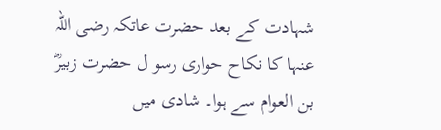شہادت کے بعد حضرت عاتکہ رضی اللہ عنہا کا نکاح حواری رسو ل حضرت زبیرؓ بن العوام سے ہوا۔ شادی میں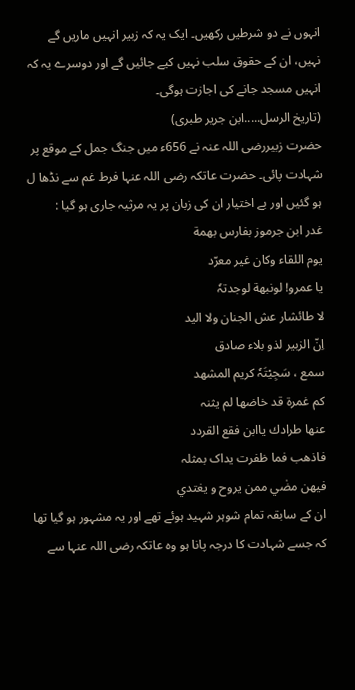انہوں نے دو شرطیں رکھیں۔ ایک یہ کہ زبیر انہیں ماریں گے نہیں، ان کے حقوق سلب نہیں کیے جائیں گے اور دوسرے یہ کہ انہیں مسجد جانے کی اجازت ہوگی۔
(تاریخ الرسل.....ابن جریر طبری)
حضرت زبیررضی اللہ عنہ نے 656ء میں جنگ جمل کے موقع پر شہادت پائی۔ حضرت عاتکہ رضی اللہ عنہا فرط غم سے نڈھا ل ہو گئیں اور بے اختیار ان کی زبان پر یہ مرثیہ جاری ہو گیا :
غدر ابن جرموز بفارس بهمة
يوم اللقاء وكان غير معرّد
يا عمرو! لونبهة لوجدتہٗ
لا طائشار عش الجنان ولا اليد
اِنّ الزبیر لذو بلاء صادق
سمع ، سَجِیْتَہٗ کریم المشھد
كم غمرة قد خاضها لم يثنہ
عنھا طرادك ياابن فقع القردد
فاذھب فما ظفرت یداک بمثلہ
فیھن مضٰي ممن يروح و يغتدي
ان کے سابقہ تمام شوہر شہید ہوئے تھے اور یہ مشہور ہو گیا تھا کہ جسے شہادت کا درجہ پانا ہو وہ عاتکہ رضی اللہ عنہا سے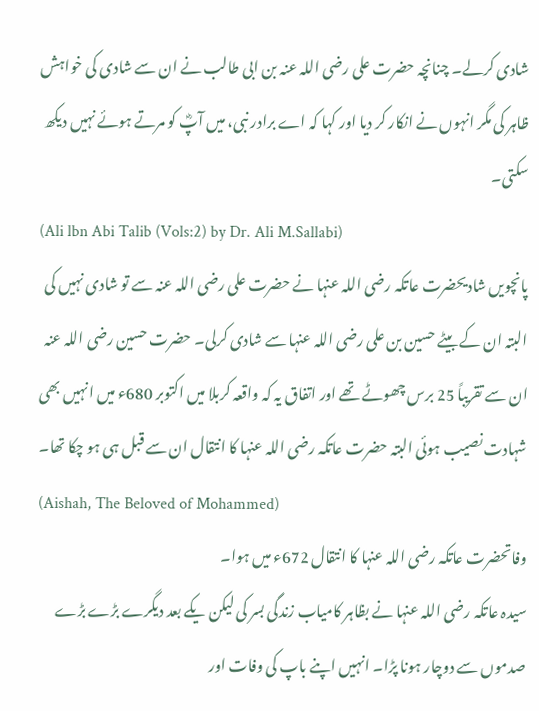شادی کرلے۔ چنانچہ حضرت علی رضی اللہ عنہ بن ابی طالب نے ان سے شادی کی خواہش ظاہر کی مگر انہوں نے انکار کر دیا اور کہا کہ اے برادر نبی، میں آپؓ کو مرتے ہوئے نہیں دیکھ سکتی۔
(Ali lbn Abi Talib (Vols:2) by Dr. Ali M.Sallabi)
پانچویں شادیحضرت عاتکہ رضی اللہ عنہا نے حضرت علی رضی اللہ عنہ سے تو شادی نہیں کی البتہ ان کے بیٹے حسین بن علی رضی اللہ عنہا سے شادی کرلی۔ حضرت حسین رضی اللہ عنہ ان سے تقریباً 25 برس چھوٹے تھے اور اتفاق یہ کہ واقعہ کربلا میں اکتوبر 680ء میں انہیں بھی شہادت نصیب ہوئی البتہ حضرت عاتکہ رضی اللہ عنہا کا انتقال ان سے قبل ہی ہو چکا تھا۔
(Aishah, The Beloved of Mohammed)
وفاتحضرت عاتکہ رضی اللہ عنہا کا انتقال 672ء میں ہوا۔
سیدہ عاتکہ رضی اللہ عنہا نے بظاہر کامیاب زندگی بسر کی لیکن یکے بعد دیگرے بڑے بڑے صدموں سے دوچار ہونا پڑا۔ انہیں اپنے باپ کی وفات اور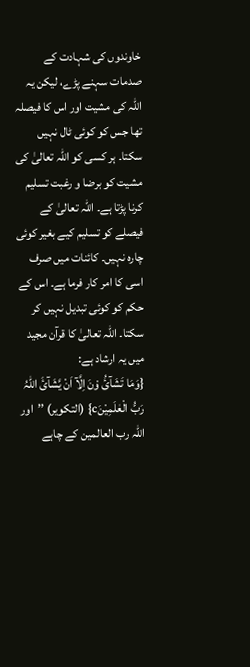خاوندوں کی شہادت کے صدمات سہنے پڑے، لیکن یہ اللہ کی مشیت اور اس کا فیصلہ تھا جس کو کوئی ٹال نہیں سکتا۔ ہر کسی کو اللہ تعالیٰ کی مشیت کو برضا و رغبت تسلیم کرنا پڑتا ہے۔ اللہ تعالیٰ کے فیصلے کو تسلیم کیے بغیر کوئی چارہ نہیں۔ کائنات میں صرف اسی کا امر کار فرما ہے۔ اس کے حکم کو کوئی تبدیل نہیں کر سکتا۔ اللہ تعالیٰ کا قرآن مجید میں یہ ارشاد ہے:
{وَمَا تَشَآئُ وْنَ اِلَّآ اَنْ یَّشَآئَ اللّٰہُ رَبُّ الْعٰلَمِیْنَc} (التکویر) ’’اور اللہ رب العالمین کے چاہے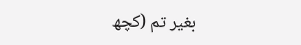بغیر تم (کچھ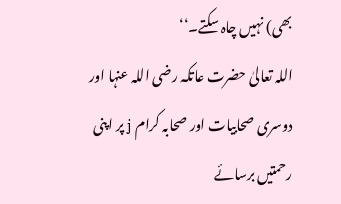بھی) نہیں چاہ سکتے۔‘‘
اللہ تعالیٰ حضرت عاتکہ رضی اللہ عنہا اور دوسری صحابیات اور صحابہ کرام j پر اپنی رحمتیں برسائے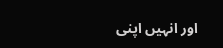اور انہیں اپنی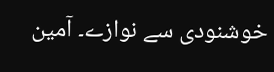خوشنودی سے نوازے۔ آمین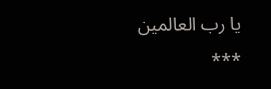یا رب العالمین
***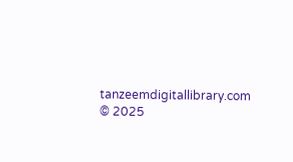tanzeemdigitallibrary.com © 2025